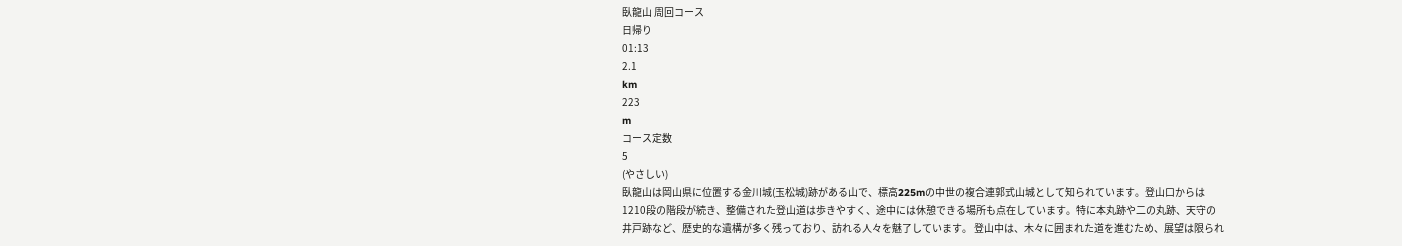臥龍山 周回コース
日帰り
01:13
2.1
km
223
m
コース定数
5
(やさしい)
臥龍山は岡山県に位置する金川城(玉松城)跡がある山で、標高225mの中世の複合連郭式山城として知られています。登山口からは1210段の階段が続き、整備された登山道は歩きやすく、途中には休憩できる場所も点在しています。特に本丸跡や二の丸跡、天守の井戸跡など、歴史的な遺構が多く残っており、訪れる人々を魅了しています。 登山中は、木々に囲まれた道を進むため、展望は限られ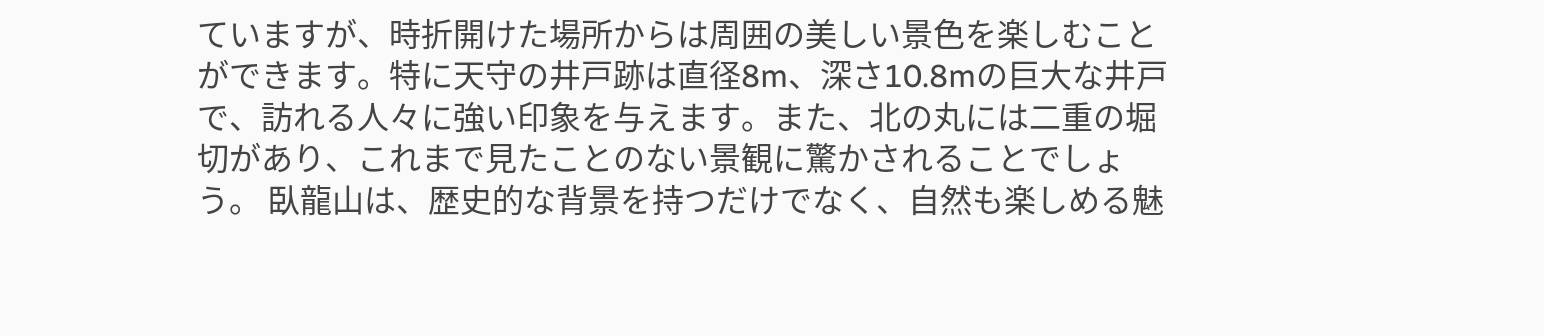ていますが、時折開けた場所からは周囲の美しい景色を楽しむことができます。特に天守の井戸跡は直径8m、深さ10.8mの巨大な井戸で、訪れる人々に強い印象を与えます。また、北の丸には二重の堀切があり、これまで見たことのない景観に驚かされることでしょう。 臥龍山は、歴史的な背景を持つだけでなく、自然も楽しめる魅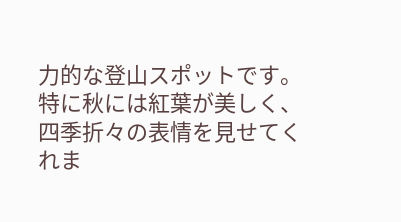力的な登山スポットです。特に秋には紅葉が美しく、四季折々の表情を見せてくれま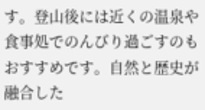す。登山後には近くの温泉や食事処でのんびり過ごすのもおすすめです。自然と歴史が融合した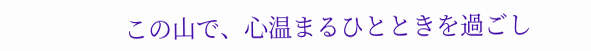この山で、心温まるひとときを過ごし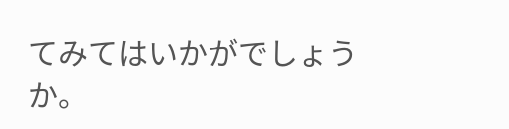てみてはいかがでしょうか。